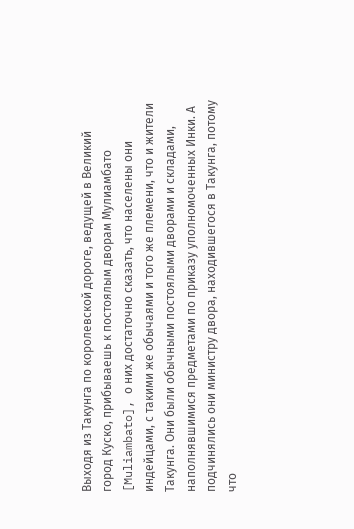Выходя из Такунга по королевской дороге, ведущей в Великий город Куско, прибываешь к постоялым дворам Мулиамбато [Muliambato], о них достаточно сказать, что населены они индейцами, с такими же обычаями и того же племени, что и жители Такунга. Они были обычными постоялыми дворами и складами, наполнявшимися предметами по приказу уполномоченных Инки. А подчинялись они министру двора, находившегося в Такунга, потому что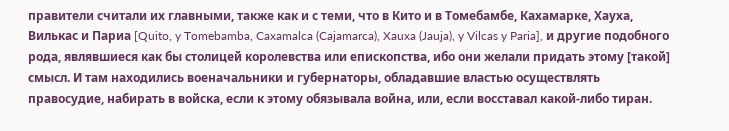правители считали их главными, также как и с теми, что в Кито и в Томебамбе, Кахамарке, Хауха, Вилькас и Париа [Quito, y Tomebamba, Caxamalca (Cajamarca), Xauxa (Jauja), y Vilcas y Paria], и другие подобного рода, являвшиеся как бы столицей королевства или епископства, ибо они желали придать этому [такой] смысл. И там находились военачальники и губернаторы, обладавшие властью осуществлять правосудие, набирать в войска, если к этому обязывала война, или, если восставал какой-либо тиран.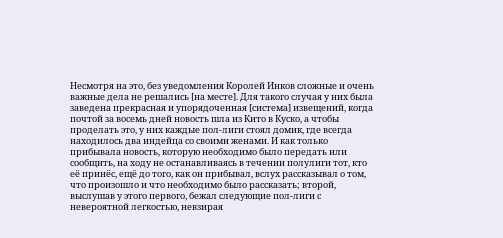Несмотря на это, без уведомления Королей Инков сложные и очень важные дела не решались [на месте]. Для такого случая у них была заведена прекрасная и упорядоченная [система] извещений, когда почтой за восемь дней новость шла из Кито в Куско, а чтобы проделать это, у них каждые пол-лиги стоял домик, где всегда находилось два индейца со своими женами. И как только прибывала новость, которую необходимо было передать или сообщить, на ходу не останавливаясь в течении полулиги тот, кто её принёс, ещё до того, как он прибывал, вслух рассказывал о том, что произошло и что необходимо было рассказать; второй, выслушав у этого первого, бежал следующие пол-лиги с невероятной легкостью, невзирая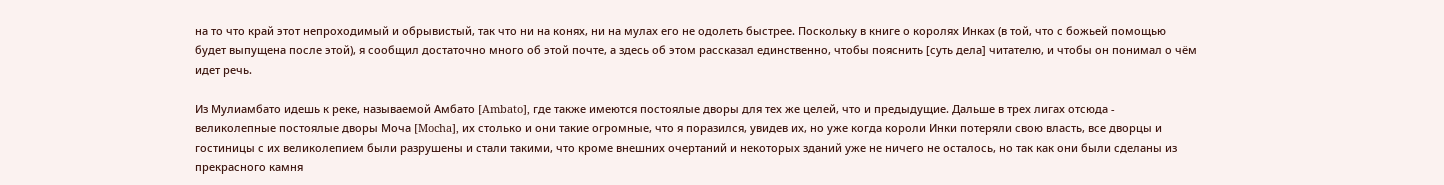на то что край этот непроходимый и обрывистый, так что ни на конях, ни на мулах его не одолеть быстрее. Поскольку в книге о королях Инках (в той, что с божьей помощью будет выпущена после этой), я сообщил достаточно много об этой почте, а здесь об этом рассказал единственно, чтобы пояснить [суть дела] читателю, и чтобы он понимал о чём идет речь.

Из Мулиамбато идешь к реке, называемой Амбато [Ambato], где также имеются постоялые дворы для тех же целей, что и предыдущие. Дальше в трех лигах отсюда - великолепные постоялые дворы Моча [Mocha], их столько и они такие огромные, что я поразился, увидев их, но уже когда короли Инки потеряли свою власть, все дворцы и гостиницы с их великолепием были разрушены и стали такими, что кроме внешних очертаний и некоторых зданий уже не ничего не осталось, но так как они были сделаны из прекрасного камня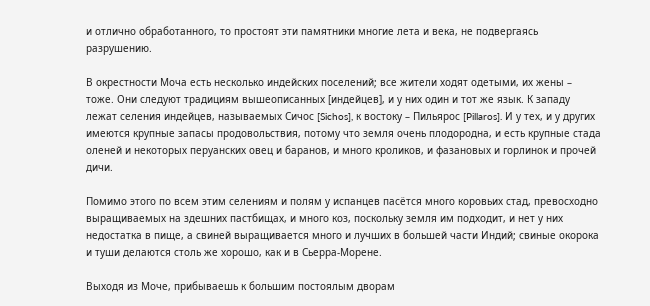и отлично обработанного, то простоят эти памятники многие лета и века, не подвергаясь разрушению.

В окрестности Моча есть несколько индейских поселений; все жители ходят одетыми, их жены – тоже. Они следуют традициям вышеописанных [индейцев], и у них один и тот же язык. К западу лежат селения индейцев, называемых Сичос [Sichos], к востоку – Пильярос [Pillaros]. И у тех, и у других имеются крупные запасы продовольствия, потому что земля очень плодородна, и есть крупные стада оленей и некоторых перуанских овец и баранов, и много кроликов, и фазановых и горлинок и прочей дичи.

Помимо этого по всем этим селениям и полям у испанцев пасётся много коровьих стад, превосходно выращиваемых на здешних пастбищах, и много коз, поскольку земля им подходит, и нет у них недостатка в пище, а свиней выращивается много и лучших в большей части Индий; свиные окорока и туши делаются столь же хорошо, как и в Сьерра-Морене.

Выходя из Моче, прибываешь к большим постоялым дворам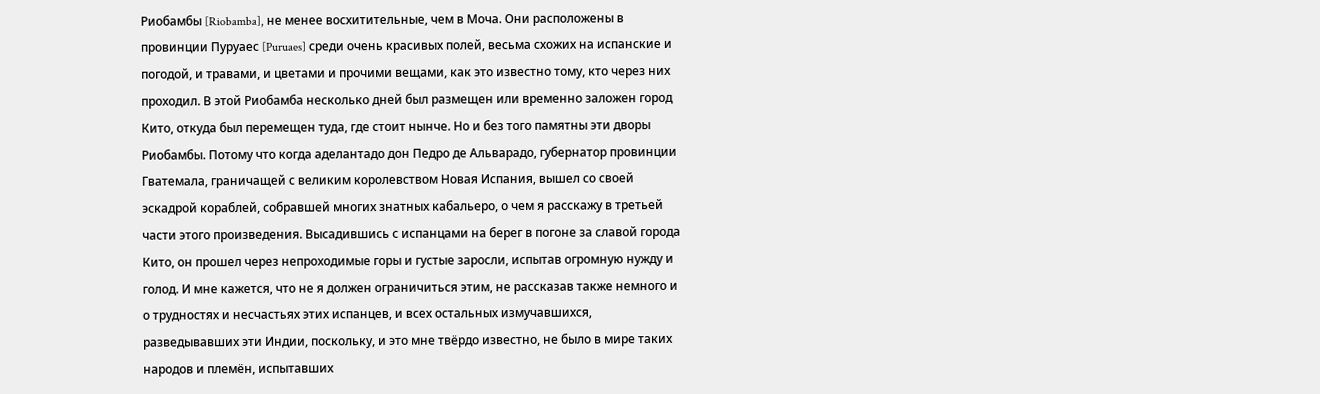Риобамбы [Riobamba], не менее восхитительные, чем в Моча. Они расположены в провинции Пуруаес [Puruaes] среди очень красивых полей, весьма схожих на испанские и погодой, и травами, и цветами и прочими вещами, как это известно тому, кто через них проходил. В этой Риобамба несколько дней был размещен или временно заложен город Кито, откуда был перемещен туда, где стоит нынче. Но и без того памятны эти дворы Риобамбы. Потому что когда аделантадо дон Педро де Альварадо, губернатор провинции Гватемала, граничащей с великим королевством Новая Испания, вышел со своей эскадрой кораблей, собравшей многих знатных кабальеро, о чем я расскажу в третьей части этого произведения. Высадившись с испанцами на берег в погоне за славой города Кито, он прошел через непроходимые горы и густые заросли, испытав огромную нужду и голод. И мне кажется, что не я должен ограничиться этим, не рассказав также немного и о трудностях и несчастьях этих испанцев, и всех остальных измучавшихся, разведывавших эти Индии, поскольку, и это мне твёрдо известно, не было в мире таких народов и племён, испытавших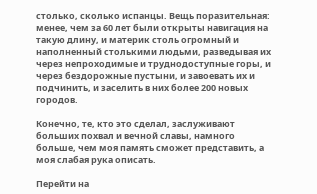столько, сколько испанцы. Вещь поразительная: менее, чем за 60 лет были открыты навигация на такую длину, и материк столь огромный и наполненный столькими людьми, разведывая их через непроходимые и труднодоступные горы, и через бездорожные пустыни, и завоевать их и подчинить, и заселить в них более 200 новых городов.

Конечно, те, кто это сделал, заслуживают больших похвал и вечной славы, намного больше, чем моя память сможет представить, а моя слабая рука описать.

Перейти на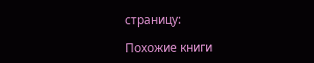страницу:

Похожие книги